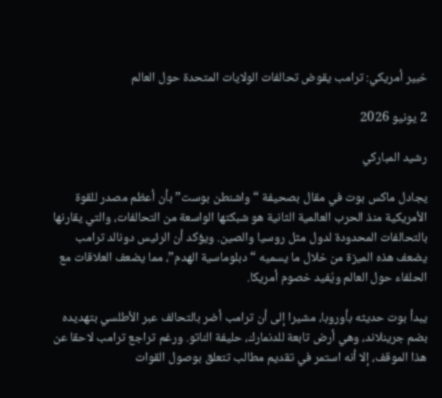خبير أمريكي: ترامب يقوض تحالفات الولايات المتحدة حول العالم

2 يونيو 2026

رشيد المباركي

يجادل ماكس بوت في مقال بصحيفة “واشنطن بوست” بأن أعظم مصدر للقوة الأمريكية منذ الحرب العالمية الثانية هو شبكتها الواسعة من التحالفات، والتي يقارنها بالتحالفات المحدودة لدول مثل روسيا والصين. ويؤكد أن الرئيس دونالد ترامب يضعف هذه الميزة من خلال ما يسميه “دبلوماسية الهدم”، مما يضعف العلاقات مع الحلفاء حول العالم ويُفيد خصوم أمريكا.

يبدأ بوت حديثه بأوروبا، مشيرا إلى أن ترامب أضر بالتحالف عبر الأطلسي بتهديده بضم جرينلاند، وهي أرض تابعة للدنمارك، حليفة الناتو. ورغم تراجع ترامب لاحقا عن هذا الموقف، إلا أنه استمر في تقديم مطالب تتعلق بوصول القوات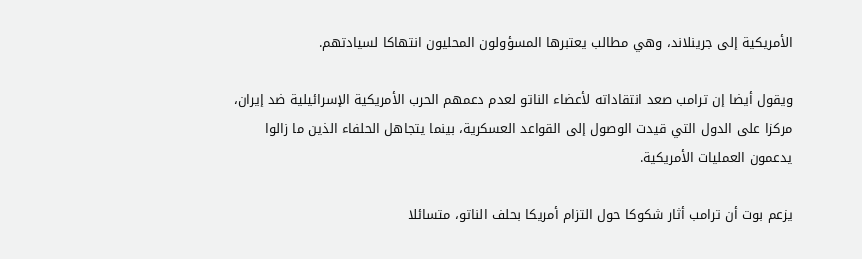الأمريكية إلى جرينلاند، وهي مطالب يعتبرها المسؤولون المحليون انتهاكا لسيادتهم.

ويقول أيضا إن ترامب صعد انتقاداته لأعضاء الناتو لعدم دعمهم الحرب الأمريكية الإسرائيلية ضد إيران، مركزا على الدول التي قيدت الوصول إلى القواعد العسكرية، بينما يتجاهل الحلفاء الذين ما زالوا يدعمون العمليات الأمريكية.

يزعم بوت أن ترامب أثار شكوكا حول التزام أمريكا بحلف الناتو، متسائلا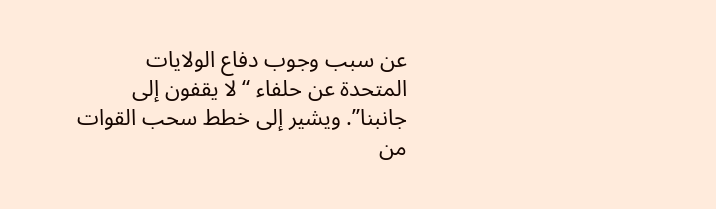عن سبب وجوب دفاع الولايات المتحدة عن حلفاء “لا يقفون إلى جانبنا”. ويشير إلى خطط سحب القوات من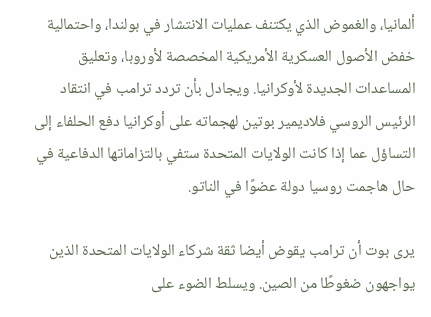ألمانيا، والغموض الذي يكتنف عمليات الانتشار في بولندا، واحتمالية خفض الأصول العسكرية الأمريكية المخصصة لأوروبا، وتعليق المساعدات الجديدة لأوكرانيا. ويجادل بأن تردد ترامب في انتقاد الرئيس الروسي فلاديمير بوتين لهجماته على أوكرانيا دفع الحلفاء إلى التساؤل عما إذا كانت الولايات المتحدة ستفي بالتزاماتها الدفاعية في حال هاجمت روسيا دولة عضوًا في الناتو.

يرى بوت أن ترامب يقوض أيضا ثقة شركاء الولايات المتحدة الذين يواجهون ضغوطًا من الصين. ويسلط الضوء على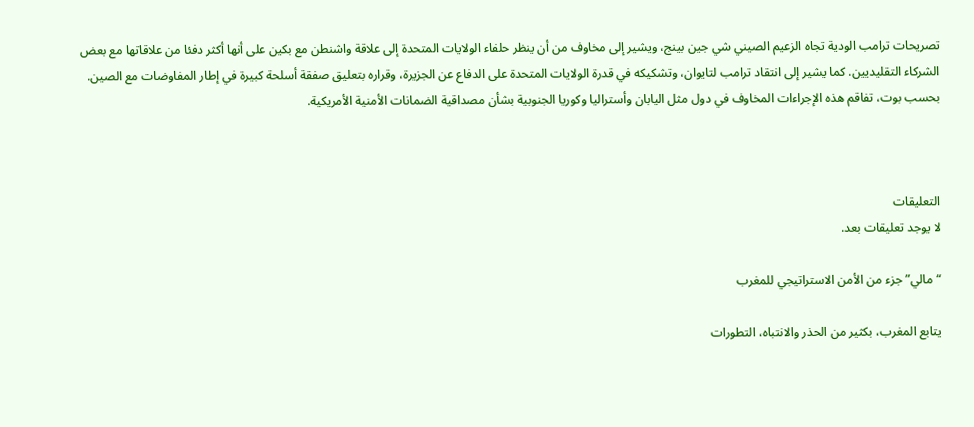تصريحات ترامب الودية تجاه الزعيم الصيني شي جين بينج، ويشير إلى مخاوف من أن ينظر حلفاء الولايات المتحدة إلى علاقة واشنطن مع بكين على أنها أكثر دفئا من علاقاتها مع بعض الشركاء التقليديين. كما يشير إلى انتقاد ترامب لتايوان، وتشكيكه في قدرة الولايات المتحدة على الدفاع عن الجزيرة، وقراره بتعليق صفقة أسلحة كبيرة في إطار المفاوضات مع الصين. بحسب بوت، تفاقم هذه الإجراءات المخاوف في دول مثل اليابان وأستراليا وكوريا الجنوبية بشأن مصداقية الضمانات الأمنية الأمريكية.



التعليقات
لا يوجد تعليقات بعد.

“مالي” جزء من الأمن الاستراتيجي للمغرب

يتابع المغرب، بكثير من الحذر والانتباه، التطورات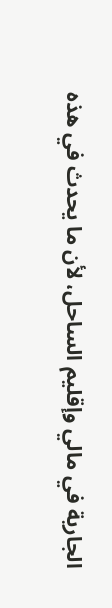الجارية في مالي وإقليم الساحل، لأن ما يحدث في هذه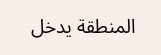المنطقة يدخل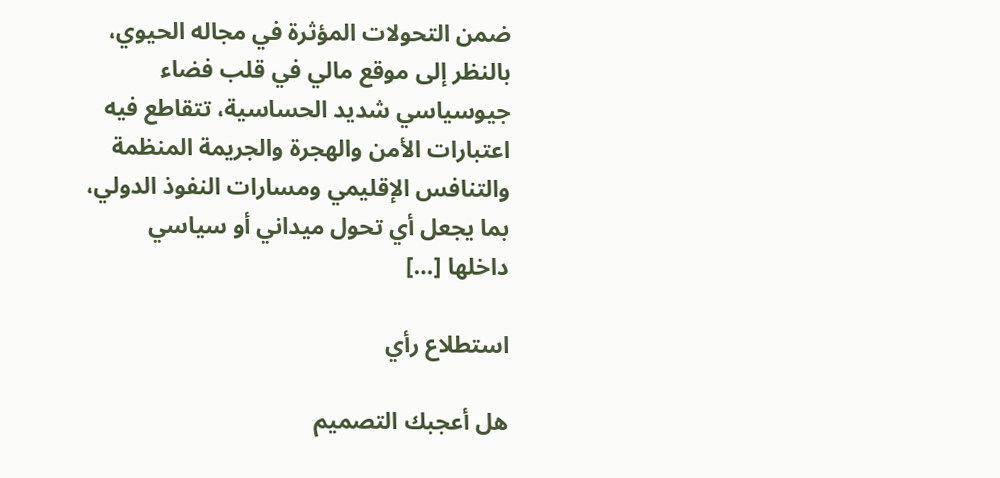ضمن التحولات المؤثرة في مجاله الحيوي، بالنظر إلى موقع مالي في قلب فضاء جيوسياسي شديد الحساسية، تتقاطع فيه اعتبارات الأمن والهجرة والجريمة المنظمة والتنافس الإقليمي ومسارات النفوذ الدولي، بما يجعل أي تحول ميداني أو سياسي داخلها […]

استطلاع رأي

هل أعجبك التصميم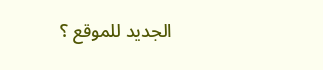الجديد للموقع ؟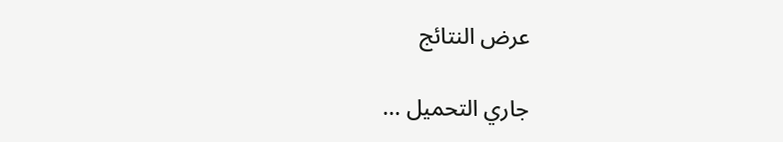عرض النتائج

جاري التحميل ...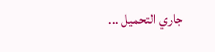جاري التحميل ...